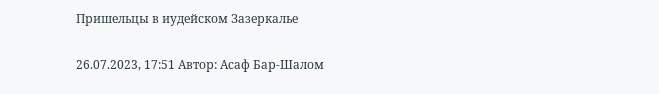Пришельцы в иудейском Зазеркалье

26.07.2023, 17:51 Автор: Асаф Бар-Шалом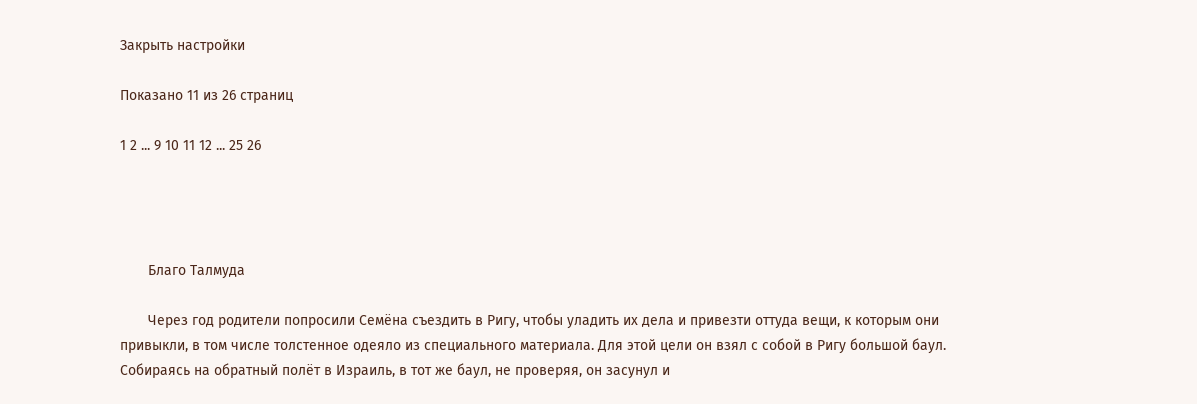Закрыть настройки

Показано 11 из 26 страниц

1 2 ... 9 10 11 12 ... 25 26




       Благо Талмуда

       Через год родители попросили Семёна съездить в Ригу, чтобы уладить их дела и привезти оттуда вещи, к которым они привыкли, в том числе толстенное одеяло из специального материала. Для этой цели он взял с собой в Ригу большой баул. Собираясь на обратный полёт в Израиль, в тот же баул, не проверяя, он засунул и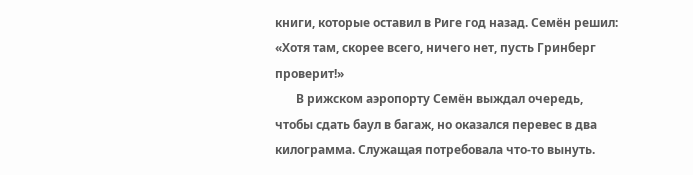книги, которые оставил в Риге год назад. Семён решил: «Хотя там, скорее всего, ничего нет, пусть Гринберг проверит!»
       В рижском аэропорту Семён выждал очередь, чтобы сдать баул в багаж, но оказался перевес в два килограмма. Служащая потребовала что-то вынуть.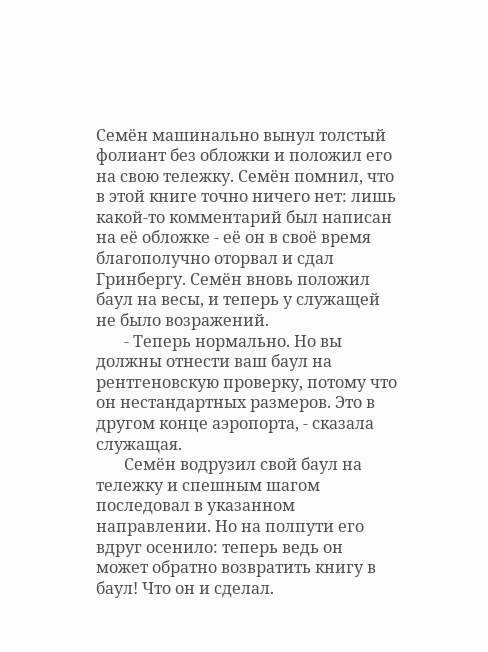Семён машинально вынул толстый фолиант без обложки и положил его на свою тележку. Семён помнил, что в этой книге точно ничего нет: лишь какой-то комментарий был написан на её обложке - её он в своё время благополучно оторвал и сдал Гринбергу. Семён вновь положил баул на весы, и теперь у служащей не было возражений.
       - Теперь нормально. Но вы должны отнести ваш баул на рентгеновскую проверку, потому что он нестандартных размеров. Это в другом конце аэропорта, - сказала служащая.
       Семён водрузил свой баул на тележку и спешным шагом последовал в указанном направлении. Но на полпути его вдруг осенило: теперь ведь он может обратно возвратить книгу в баул! Что он и сделал.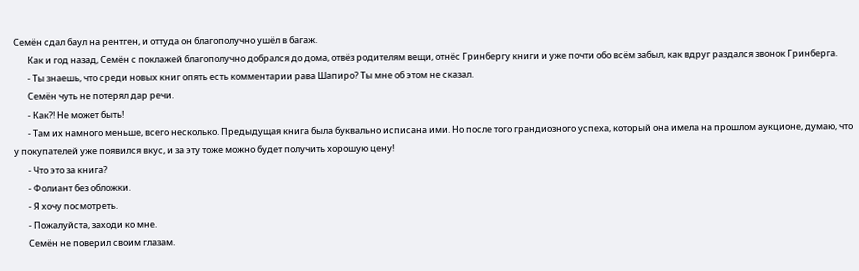Семён сдал баул на рентген, и оттуда он благополучно ушёл в багаж.
       Как и год назад, Семён с поклажей благополучно добрался до дома, отвёз родителям вещи, отнёс Гринбергу книги и уже почти обо всём забыл, как вдруг раздался звонок Гринберга.
       - Ты знаешь, что среди новых книг опять есть комментарии рава Шапиро? Ты мне об этом не сказал.
       Семён чуть не потерял дар речи.
       - Как?! Не может быть!
       - Там их намного меньше, всего несколько. Предыдущая книга была буквально исписана ими. Но после того грандиозного успеха, который она имела на прошлом аукционе, думаю, что у покупателей уже появился вкус, и за эту тоже можно будет получить хорошую цену!
       - Что это за книга?
       - Фолиант без обложки.
       - Я хочу посмотреть.
       - Пожалуйста, заходи ко мне.
       Семён не поверил своим глазам.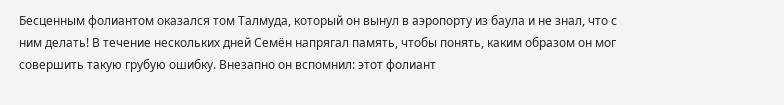Бесценным фолиантом оказался том Талмуда, который он вынул в аэропорту из баула и не знал, что с ним делать! В течение нескольких дней Семён напрягал память, чтобы понять, каким образом он мог совершить такую грубую ошибку. Внезапно он вспомнил: этот фолиант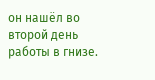он нашёл во второй день работы в гнизе.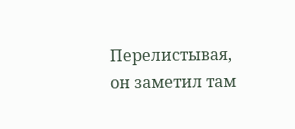Перелистывая, он заметил там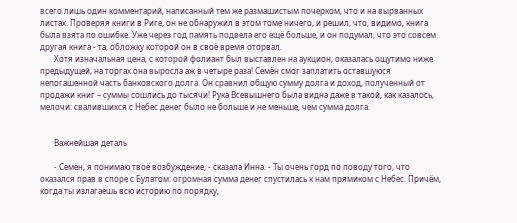всего лишь один комментарий, написанный тем же размашистым почерком, что и на вырванных листах. Проверяя книги в Риге, он не обнаружил в этом томе ничего, и решил, что, видимо, книга была взята по ошибке. Уже через год память подвела его ещё больше, и он подумал, что это совсем другая книга - та, обложку которой он в своё время оторвал.
       Хотя изначальная цена, с которой фолиант был выставлен на аукцион, оказалась ощутимо ниже предыдущей, на торгах она выросла аж в четыре раза! Семён смог заплатить оставшуюся непогашенной часть банковского долга. Он сравнил общую сумму долга и доход, полученный от продажи книг – суммы сошлись до тысячи! Рука Всевышнего была видна даже в такой, как казалось, мелочи: свалившихся с Небес денег было не больше и не меньше, чем сумма долга.


       Важнейшая деталь

       - Семён, я понимаю твоё возбуждение, - сказала Инна. - Ты очень горд по поводу того, что оказался прав в споре с Булатом: огромная сумма денег спустилась к нам прямиком с Небес. Причём, когда ты излагаешь всю историю по порядку,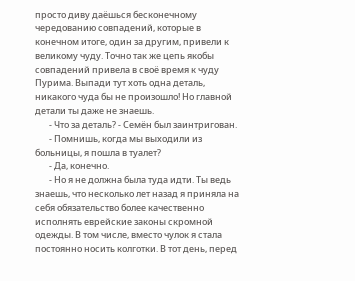просто диву даёшься бесконечному чередованию совпадений, которые в конечном итоге, один за другим, привели к великому чуду. Точно так же цепь якобы совпадений привела в своё время к чуду Пурима. Выпади тут хоть одна деталь, никакого чуда бы не произошло! Но главной детали ты даже не знаешь.
       - Что за деталь? - Семён был заинтригован.
       - Помнишь, когда мы выходили из больницы, я пошла в туалет?
       - Да, конечно.
       - Но я не должна была туда идти. Ты ведь знаешь, что несколько лет назад я приняла на себя обязательство более качественно исполнять еврейские законы скромной одежды. В том числе, вместо чулок я стала постоянно носить колготки. В тот день, перед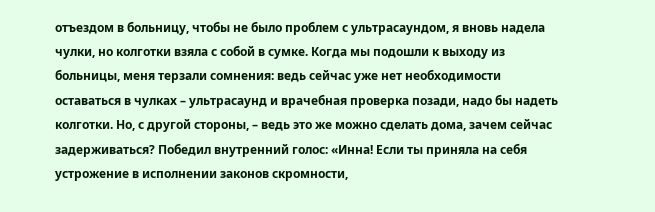отъездом в больницу, чтобы не было проблем с ультрасаундом, я вновь надела чулки, но колготки взяла с собой в сумке. Когда мы подошли к выходу из больницы, меня терзали сомнения: ведь сейчас уже нет необходимости оставаться в чулках – ультрасаунд и врачебная проверка позади, надо бы надеть колготки. Но, с другой стороны, – ведь это же можно сделать дома, зачем сейчас задерживаться? Победил внутренний голос: «Инна! Если ты приняла на себя устрожение в исполнении законов скромности,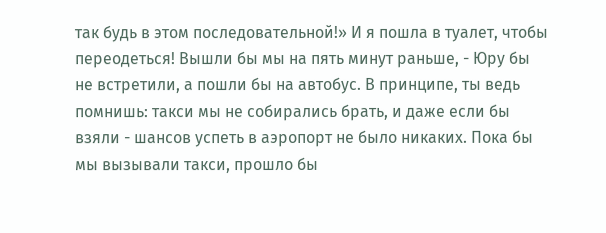так будь в этом последовательной!» И я пошла в туалет, чтобы переодеться! Вышли бы мы на пять минут раньше, - Юру бы не встретили, а пошли бы на автобус. В принципе, ты ведь помнишь: такси мы не собирались брать, и даже если бы взяли - шансов успеть в аэропорт не было никаких. Пока бы мы вызывали такси, прошло бы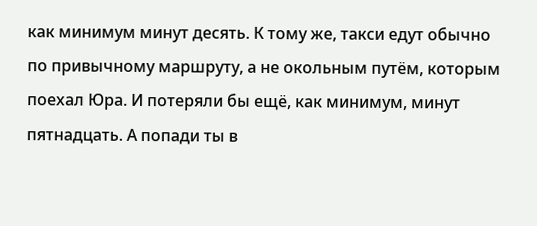как минимум минут десять. К тому же, такси едут обычно по привычному маршруту, а не окольным путём, которым поехал Юра. И потеряли бы ещё, как минимум, минут пятнадцать. А попади ты в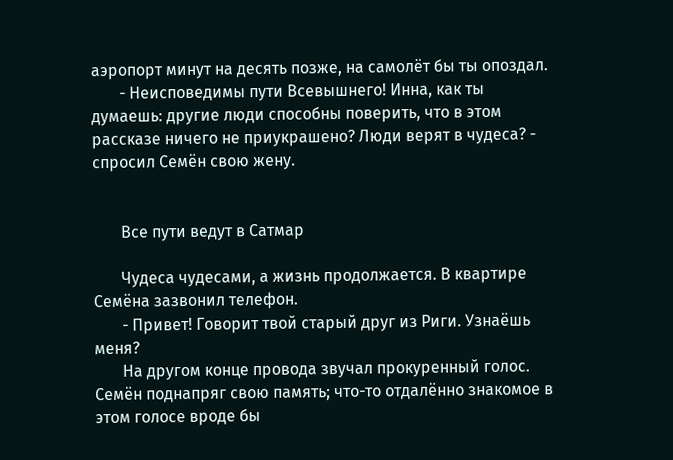аэропорт минут на десять позже, на самолёт бы ты опоздал.
       - Неисповедимы пути Всевышнего! Инна, как ты думаешь: другие люди способны поверить, что в этом рассказе ничего не приукрашено? Люди верят в чудеса? - спросил Семён свою жену.


       Все пути ведут в Сатмар

       Чудеса чудесами, а жизнь продолжается. В квартире Семёна зазвонил телефон.
       - Привет! Говорит твой старый друг из Риги. Узнаёшь меня?
       На другом конце провода звучал прокуренный голос. Семён поднапряг свою память; что-то отдалённо знакомое в этом голосе вроде бы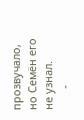прозвучало, но Семён его не узнал.
       -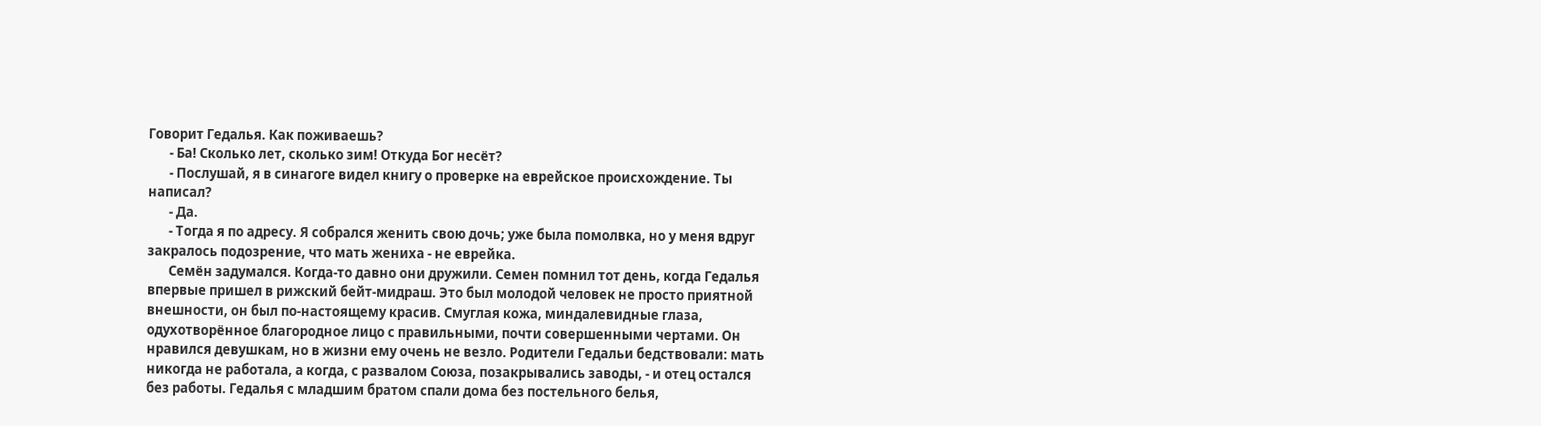Говорит Гедалья. Как поживаешь?
       - Ба! Сколько лет, сколько зим! Откуда Бог несёт?
       - Послушай, я в синагоге видел книгу о проверке на еврейское происхождение. Ты написал?
       - Да.
       - Тогда я по адресу. Я собрался женить свою дочь; уже была помолвка, но у меня вдруг закралось подозрение, что мать жениха - не еврейка.
       Семён задумался. Когда-то давно они дружили. Семен помнил тот день, когда Гедалья впервые пришел в рижский бейт-мидраш. Это был молодой человек не просто приятной внешности, он был по-настоящему красив. Смуглая кожа, миндалевидные глаза, одухотворённое благородное лицо с правильными, почти совершенными чертами. Он нравился девушкам, но в жизни ему очень не везло. Родители Гедальи бедствовали: мать никогда не работала, а когда, с развалом Союза, позакрывались заводы, - и отец остался без работы. Гедалья с младшим братом спали дома без постельного белья,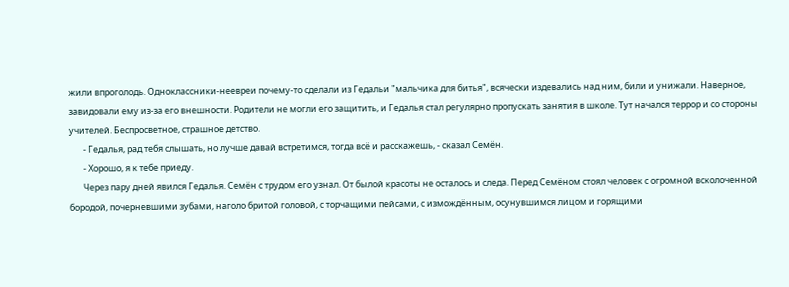жили впроголодь. Одноклассники-неевреи почему-то сделали из Гедальи "мальчика для битья", всячески издевались над ним, били и унижали. Наверное, завидовали ему из-за его внешности. Родители не могли его защитить, и Гедалья стал регулярно пропускать занятия в школе. Тут начался террор и со стороны учителей. Беспросветное, страшное детство.
       - Гедалья, рад тебя слышать, но лучше давай встретимся, тогда всё и расскажешь, - сказал Семён.
       - Хорошо, я к тебе приеду.
       Через пару дней явился Гедалья. Семён с трудом его узнал. От былой красоты не осталось и следа. Перед Семёном стоял человек с огромной всколоченной бородой, почерневшими зубами, наголо бритой головой, с торчащими пейсами, с измождённым, осунувшимся лицом и горящими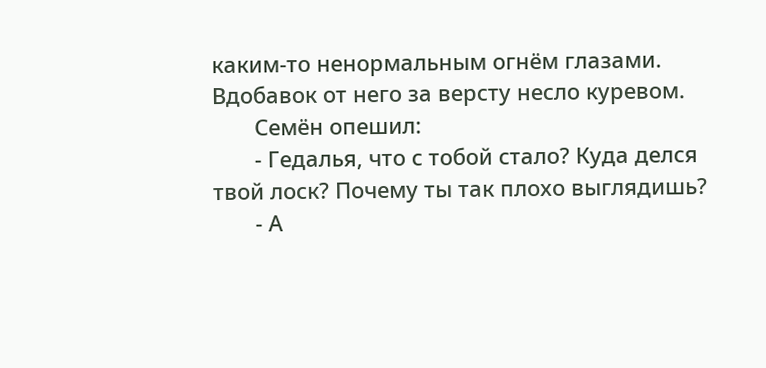каким-то ненормальным огнём глазами. Вдобавок от него за версту несло куревом.
       Семён опешил:
       - Гедалья, что с тобой стало? Куда делся твой лоск? Почему ты так плохо выглядишь?
       - А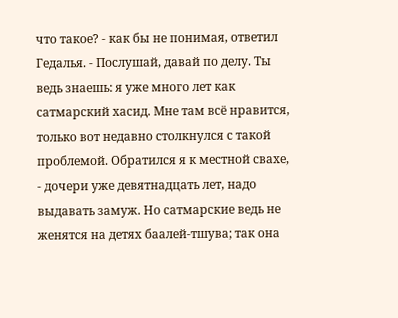что такое? - как бы не понимая, ответил Гедалья. - Послушай, давай по делу. Ты ведь знаешь: я уже много лет как сатмарский хасид. Мне там всё нравится, только вот недавно столкнулся с такой проблемой. Обратился я к местной свахе, - дочери уже девятнадцать лет, надо выдавать замуж. Но сатмарские ведь не женятся на детях баалей-тшува; так она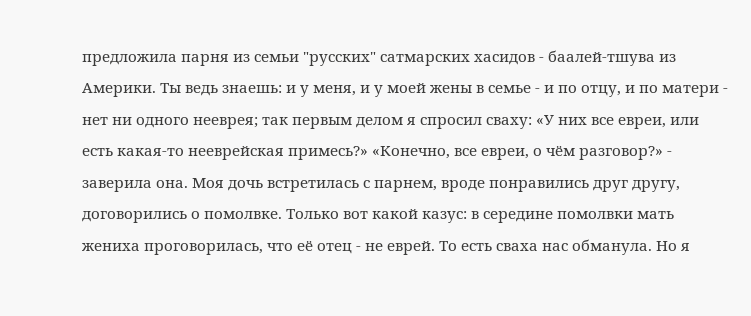предложила парня из семьи "русских" сатмарских хасидов - баалей-тшува из Америки. Ты ведь знаешь: и у меня, и у моей жены в семье - и по отцу, и по матери - нет ни одного нееврея; так первым делом я спросил сваху: «У них все евреи, или есть какая-то нееврейская примесь?» «Конечно, все евреи, о чём разговор?» - заверила она. Моя дочь встретилась с парнем, вроде понравились друг другу, договорились о помолвке. Только вот какой казус: в середине помолвки мать жениха проговорилась, что её отец - не еврей. То есть сваха нас обманула. Но я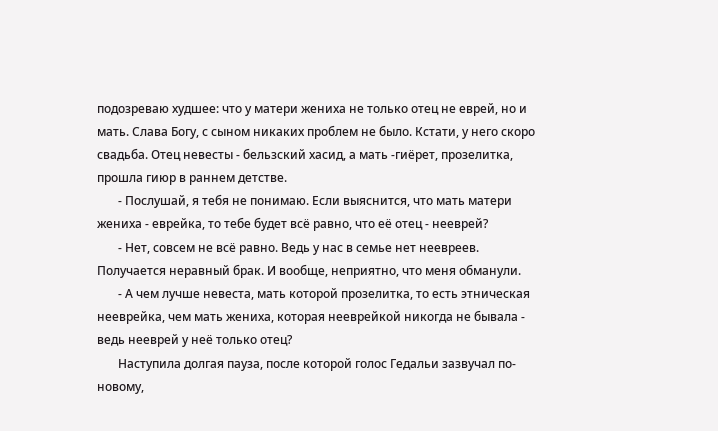подозреваю худшее: что у матери жениха не только отец не еврей, но и мать. Слава Богу, с сыном никаких проблем не было. Кстати, у него скоро свадьба. Отец невесты - бельзский хасид, а мать -гиёрет, прозелитка, прошла гиюр в раннем детстве.
       - Послушай, я тебя не понимаю. Если выяснится, что мать матери жениха - еврейка, то тебе будет всё равно, что её отец - нееврей?
       - Нет, совсем не всё равно. Ведь у нас в семье нет неевреев. Получается неравный брак. И вообще, неприятно, что меня обманули.
       - А чем лучше невеста, мать которой прозелитка, то есть этническая нееврейка, чем мать жениха, которая нееврейкой никогда не бывала - ведь нееврей у неё только отец?
       Наступила долгая пауза, после которой голос Гедальи зазвучал по-новому,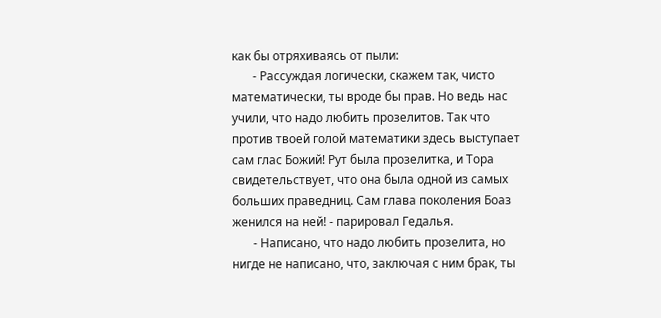как бы отряхиваясь от пыли:
       - Рассуждая логически, скажем так, чисто математически, ты вроде бы прав. Но ведь нас учили, что надо любить прозелитов. Так что против твоей голой математики здесь выступает сам глас Божий! Рут была прозелитка, и Тора свидетельствует, что она была одной из самых больших праведниц. Сам глава поколения Боаз женился на ней! - парировал Гедалья.
       - Написано, что надо любить прозелита, но нигде не написано, что, заключая с ним брак, ты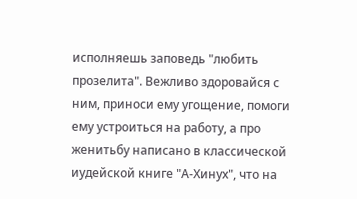исполняешь заповедь "любить прозелита". Вежливо здоровайся с ним, приноси ему угощение, помоги ему устроиться на работу, а про женитьбу написано в классической иудейской книге "А-Хинух", что на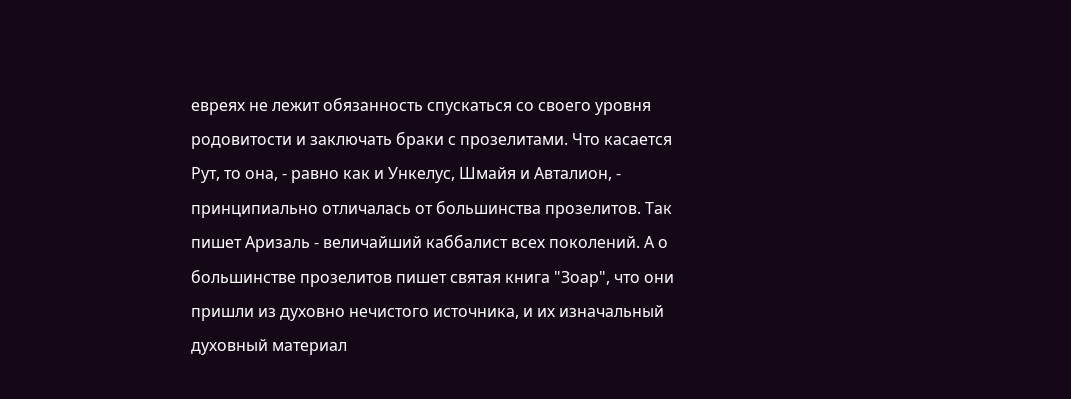евреях не лежит обязанность спускаться со своего уровня родовитости и заключать браки с прозелитами. Что касается Рут, то она, - равно как и Ункелус, Шмайя и Авталион, - принципиально отличалась от большинства прозелитов. Так пишет Аризаль - величайший каббалист всех поколений. А о большинстве прозелитов пишет святая книга "Зоар", что они пришли из духовно нечистого источника, и их изначальный духовный материал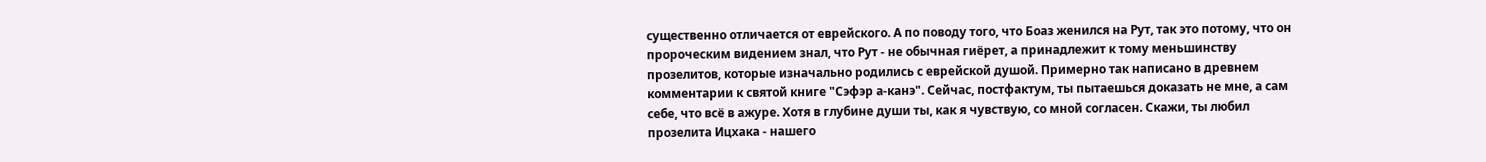существенно отличается от еврейского. А по поводу того, что Боаз женился на Рут, так это потому, что он пророческим видением знал, что Рут - не обычная гиёрет, а принадлежит к тому меньшинству прозелитов, которые изначально родились с еврейской душой. Примерно так написано в древнем комментарии к святой книге "Сэфэр а-канэ". Сейчас, постфактум, ты пытаешься доказать не мне, а сам себе, что всё в ажуре. Хотя в глубине души ты, как я чувствую, со мной согласен. Скажи, ты любил прозелита Ицхака - нашего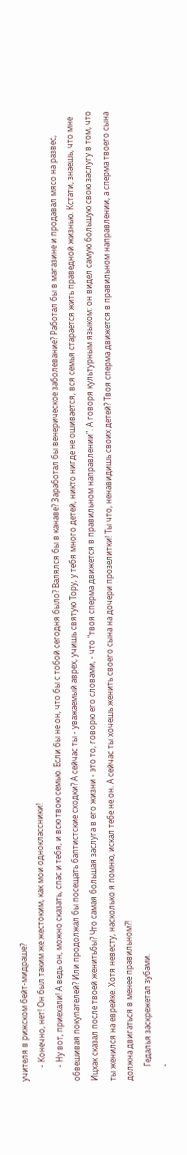учителя в рижском бейт-мидраше?
       - Конечно, нет! Он был таким же жестоким, как мои одноклассники!
       - Ну вот, приехали! А ведь он, можно сказать, спас и тебя, и всю твою семью. Если бы не он, что бы с тобой сегодня было? Валялся бы в канаве? Заработал бы венерическое заболевание? Работал бы в магазине и продавал мясо на развес, обвешивая покупателей? Или продолжал бы посещать баптистские сходки? А сейчас ты - уважаемый аврех, учишь святую Тору, у тебя много детей, никто нигде не ошивается, вся семья старается жить праведной жизнью. Кстати, знаешь, что мне Ицхак сказал после твоей женитьбы? Что самая большая заслуга в его жизни - это то, говорю его словами, - что "твоя сперма движется в правильном направлении". А говоря культурным языком: он видел самую большую свою заслугу в том, что ты женился на еврейке. Хотя невесту, насколько я помню, искал тебе не он. А сейчас ты хочешь женить своего сына на дочери прозелитки! Ты что, ненавидишь своих детей? Твоя сперма движется в правильном направлении, а сперма твоего сына должна двигаться в менее правильном?!
       Гедалья заскрежетал зубами.
       -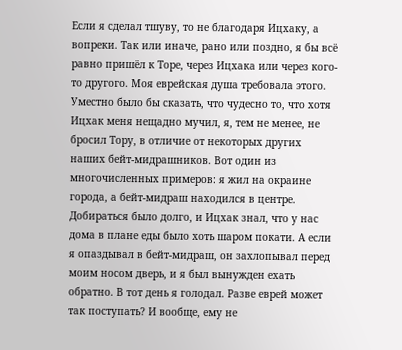Если я сделал тшуву, то не благодаря Ицхаку, а вопреки. Так или иначе, рано или поздно, я бы всё равно пришёл к Торе, через Ицхака или через кого-то другого. Моя еврейская душа требовала этого. Уместно было бы сказать, что чудесно то, что хотя Ицхак меня нещадно мучил, я, тем не менее, не бросил Тору, в отличие от некоторых других наших бейт-мидрашников. Вот один из многочисленных примеров: я жил на окраине города, а бейт-мидраш находился в центре. Добираться было долго, и Ицхак знал, что у нас дома в плане еды было хоть шаром покати. А если я опаздывал в бейт-мидраш, он захлопывал перед моим носом дверь, и я был вынужден ехать обратно. В тот день я голодал. Разве еврей может так поступать? И вообще, ему не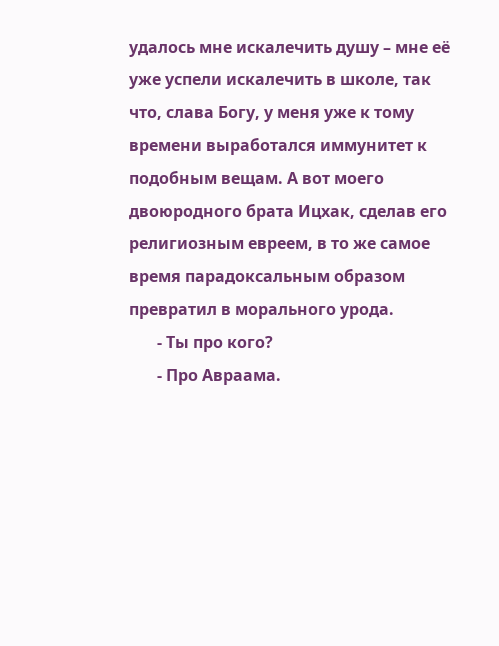удалось мне искалечить душу – мне её уже успели искалечить в школе, так что, слава Богу, у меня уже к тому времени выработался иммунитет к подобным вещам. А вот моего двоюродного брата Ицхак, сделав его религиозным евреем, в то же самое время парадоксальным образом превратил в морального урода.
       - Ты про кого?
       - Про Авраама.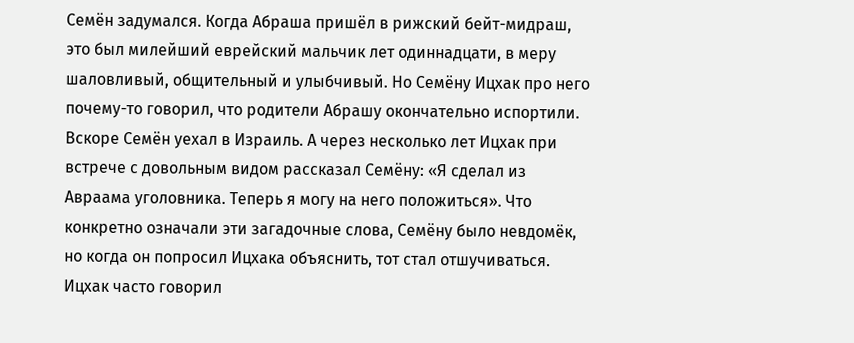Семён задумался. Когда Абраша пришёл в рижский бейт-мидраш, это был милейший еврейский мальчик лет одиннадцати, в меру шаловливый, общительный и улыбчивый. Но Семёну Ицхак про него почему-то говорил, что родители Абрашу окончательно испортили. Вскоре Семён уехал в Израиль. А через несколько лет Ицхак при встрече с довольным видом рассказал Семёну: «Я сделал из Авраама уголовника. Теперь я могу на него положиться». Что конкретно означали эти загадочные слова, Семёну было невдомёк, но когда он попросил Ицхака объяснить, тот стал отшучиваться. Ицхак часто говорил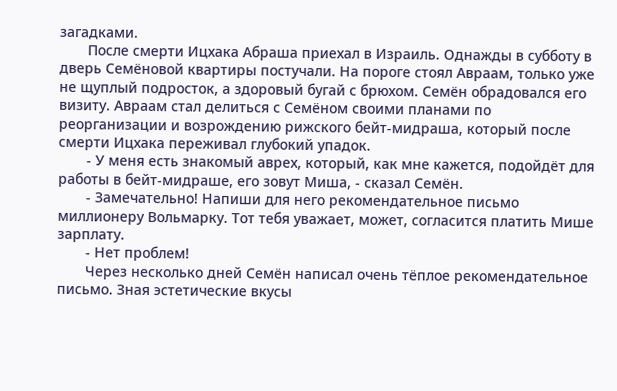загадками.
       После смерти Ицхака Абраша приехал в Израиль. Однажды в субботу в дверь Семёновой квартиры постучали. На пороге стоял Авраам, только уже не щуплый подросток, а здоровый бугай с брюхом. Семён обрадовался его визиту. Авраам стал делиться с Семёном своими планами по реорганизации и возрождению рижского бейт-мидраша, который после смерти Ицхака переживал глубокий упадок.
       - У меня есть знакомый аврех, который, как мне кажется, подойдёт для работы в бейт-мидраше, его зовут Миша, - сказал Семён.
       - Замечательно! Напиши для него рекомендательное письмо миллионеру Вольмарку. Тот тебя уважает, может, согласится платить Мише зарплату.
       - Нет проблем!
       Через несколько дней Семён написал очень тёплое рекомендательное письмо. Зная эстетические вкусы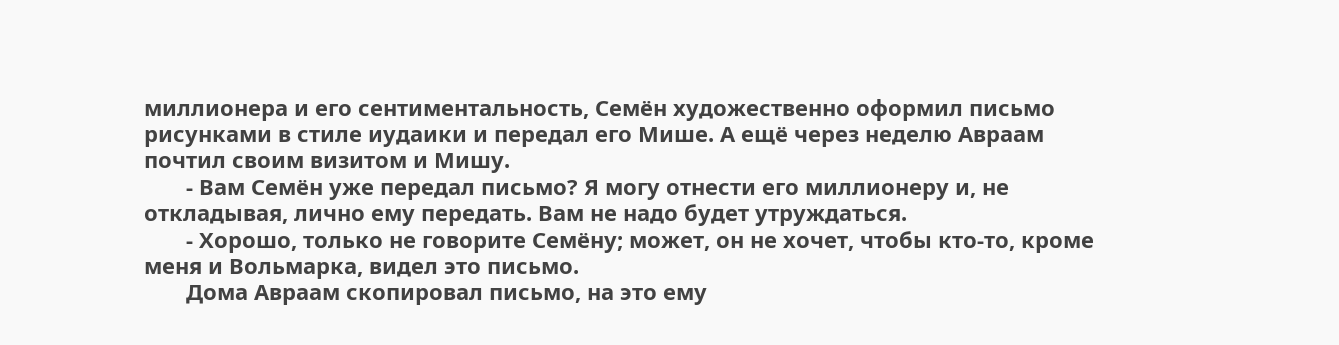миллионера и его сентиментальность, Семён художественно оформил письмо рисунками в стиле иудаики и передал его Мише. А ещё через неделю Авраам почтил своим визитом и Мишу.
       - Вам Семён уже передал письмо? Я могу отнести его миллионеру и, не откладывая, лично ему передать. Вам не надо будет утруждаться.
       - Хорошо, только не говорите Семёну; может, он не хочет, чтобы кто-то, кроме меня и Вольмарка, видел это письмо.
       Дома Авраам скопировал письмо, на это ему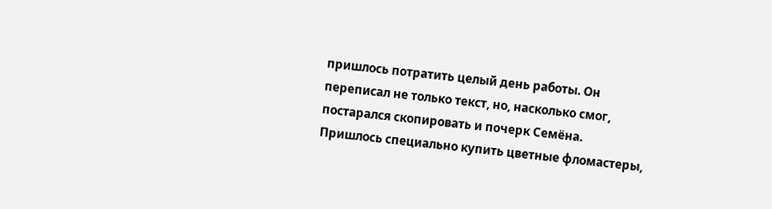пришлось потратить целый день работы. Он переписал не только текст, но, насколько смог, постарался скопировать и почерк Семёна. Пришлось специально купить цветные фломастеры,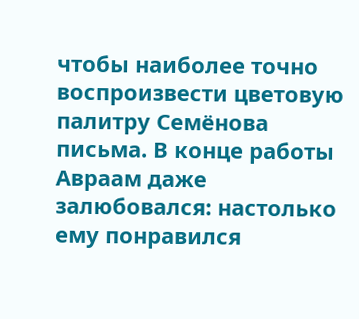чтобы наиболее точно воспроизвести цветовую палитру Семёнова письма. В конце работы Авраам даже залюбовался: настолько ему понравился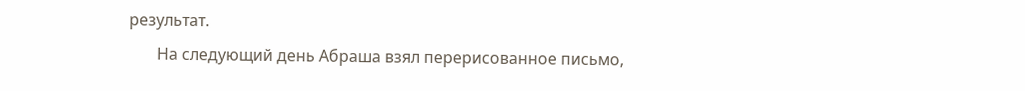результат.
       На следующий день Абраша взял перерисованное письмо,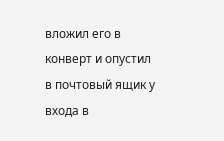вложил его в конверт и опустил в почтовый ящик у входа в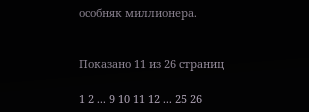особняк миллионера.


Показано 11 из 26 страниц

1 2 ... 9 10 11 12 ... 25 26